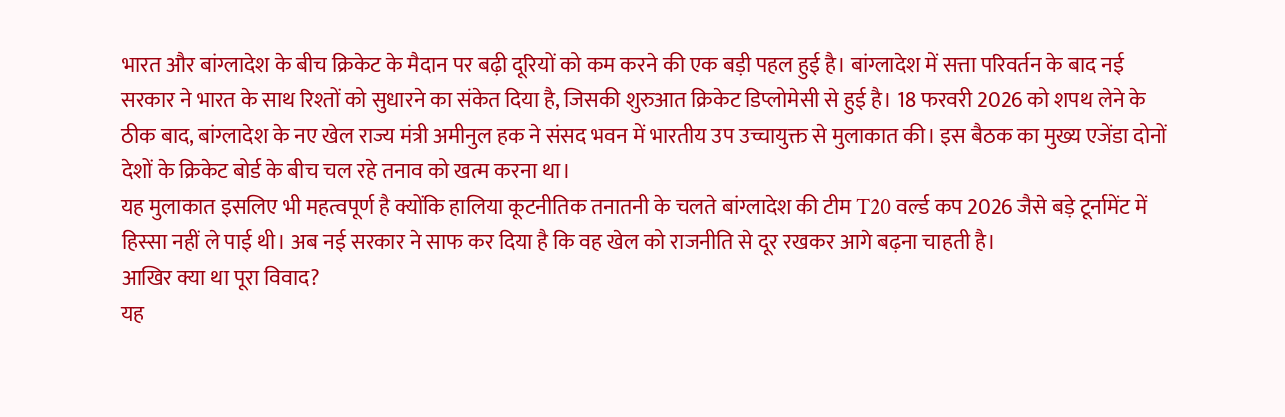भारत और बांग्लादेश के बीच क्रिकेट के मैदान पर बढ़ी दूरियों को कम करने की एक बड़ी पहल हुई है। बांग्लादेश में सत्ता परिवर्तन के बाद नई सरकार ने भारत के साथ रिश्तों को सुधारने का संकेत दिया है, जिसकी शुरुआत क्रिकेट डिप्लोमेसी से हुई है। 18 फरवरी 2026 को शपथ लेने के ठीक बाद, बांग्लादेश के नए खेल राज्य मंत्री अमीनुल हक ने संसद भवन में भारतीय उप उच्चायुक्त से मुलाकात की। इस बैठक का मुख्य एजेंडा दोनों देशों के क्रिकेट बोर्ड के बीच चल रहे तनाव को खत्म करना था।
यह मुलाकात इसलिए भी महत्वपूर्ण है क्योंकि हालिया कूटनीतिक तनातनी के चलते बांग्लादेश की टीम T20 वर्ल्ड कप 2026 जैसे बड़े टूर्नामेंट में हिस्सा नहीं ले पाई थी। अब नई सरकार ने साफ कर दिया है कि वह खेल को राजनीति से दूर रखकर आगे बढ़ना चाहती है।
आखिर क्या था पूरा विवाद?
यह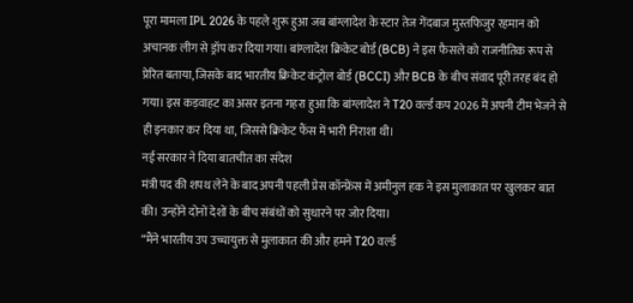पूरा मामला IPL 2026 के पहले शुरू हुआ जब बांग्लादेश के स्टार तेज गेंदबाज मुस्तफिजुर रहमान को अचानक लीग से ड्रॉप कर दिया गया। बांग्लादेश क्रिकेट बोर्ड (BCB) ने इस फैसले को राजनीतिक रूप से प्रेरित बताया, जिसके बाद भारतीय क्रिकेट कंट्रोल बोर्ड (BCCI) और BCB के बीच संवाद पूरी तरह बंद हो गया। इस कड़वाहट का असर इतना गहरा हुआ कि बांग्लादेश ने T20 वर्ल्ड कप 2026 में अपनी टीम भेजने से ही इनकार कर दिया था, जिससे क्रिकेट फैंस में भारी निराशा थी।
नई सरकार ने दिया बातचीत का संदेश
मंत्री पद की शपथ लेने के बाद अपनी पहली प्रेस कॉन्फ्रेंस में अमीनुल हक ने इस मुलाकात पर खुलकर बात की। उन्होंने दोनों देशों के बीच संबंधों को सुधारने पर जोर दिया।
“मैंने भारतीय उप उच्चायुक्त से मुलाकात की और हमने T20 वर्ल्ड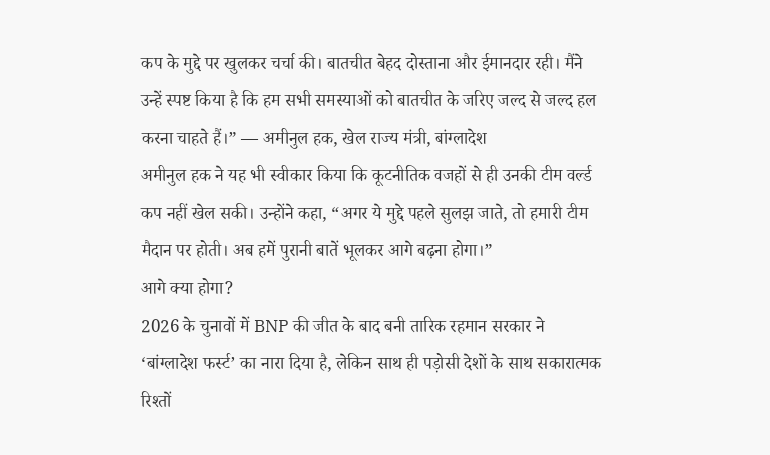कप के मुद्दे पर खुलकर चर्चा की। बातचीत बेहद दोस्ताना और ईमानदार रही। मैंने उन्हें स्पष्ट किया है कि हम सभी समस्याओं को बातचीत के जरिए जल्द से जल्द हल करना चाहते हैं।” — अमीनुल हक, खेल राज्य मंत्री, बांग्लादेश
अमीनुल हक ने यह भी स्वीकार किया कि कूटनीतिक वजहों से ही उनकी टीम वर्ल्ड कप नहीं खेल सकी। उन्होंने कहा, “अगर ये मुद्दे पहले सुलझ जाते, तो हमारी टीम मैदान पर होती। अब हमें पुरानी बातें भूलकर आगे बढ़ना होगा।”
आगे क्या होगा?
2026 के चुनावों में BNP की जीत के बाद बनी तारिक रहमान सरकार ने ‘बांग्लादेश फर्स्ट’ का नारा दिया है, लेकिन साथ ही पड़ोसी देशों के साथ सकारात्मक रिश्तों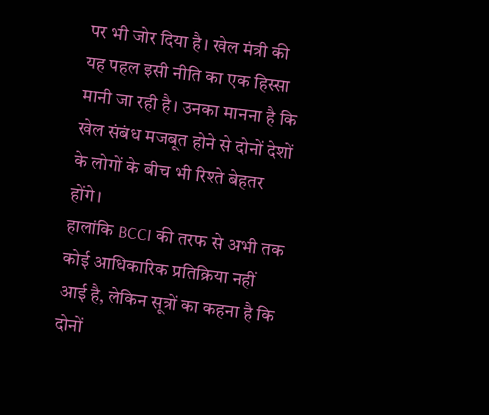पर भी जोर दिया है। खेल मंत्री की यह पहल इसी नीति का एक हिस्सा मानी जा रही है। उनका मानना है कि खेल संबंध मजबूत होने से दोनों देशों के लोगों के बीच भी रिश्ते बेहतर होंगे।
हालांकि BCCI की तरफ से अभी तक कोई आधिकारिक प्रतिक्रिया नहीं आई है, लेकिन सूत्रों का कहना है कि दोनों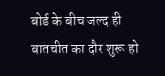बोर्ड के बीच जल्द ही बातचीत का दौर शुरू हो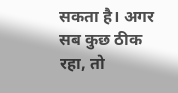सकता है। अगर सब कुछ ठीक रहा, तो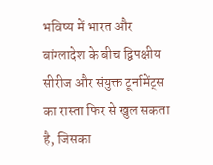भविष्य में भारत और बांग्लादेश के बीच द्विपक्षीय सीरीज और संयुक्त टूर्नामेंट्स का रास्ता फिर से खुल सकता है, जिसका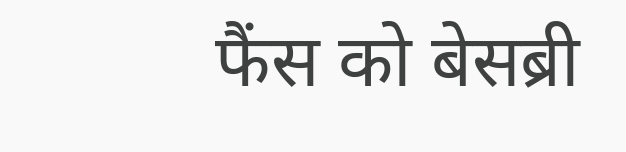फैंस को बेसब्री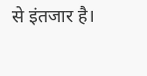से इंतजार है।